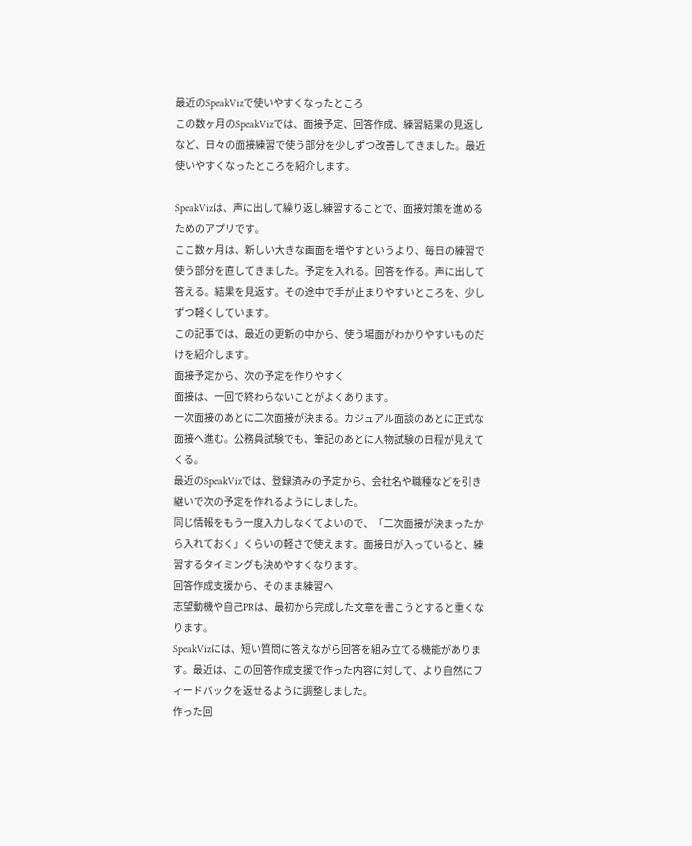最近のSpeakVizで使いやすくなったところ
この数ヶ月のSpeakVizでは、面接予定、回答作成、練習結果の見返しなど、日々の面接練習で使う部分を少しずつ改善してきました。最近使いやすくなったところを紹介します。

SpeakVizは、声に出して繰り返し練習することで、面接対策を進めるためのアプリです。
ここ数ヶ月は、新しい大きな画面を増やすというより、毎日の練習で使う部分を直してきました。予定を入れる。回答を作る。声に出して答える。結果を見返す。その途中で手が止まりやすいところを、少しずつ軽くしています。
この記事では、最近の更新の中から、使う場面がわかりやすいものだけを紹介します。
面接予定から、次の予定を作りやすく
面接は、一回で終わらないことがよくあります。
一次面接のあとに二次面接が決まる。カジュアル面談のあとに正式な面接へ進む。公務員試験でも、筆記のあとに人物試験の日程が見えてくる。
最近のSpeakVizでは、登録済みの予定から、会社名や職種などを引き継いで次の予定を作れるようにしました。
同じ情報をもう一度入力しなくてよいので、「二次面接が決まったから入れておく」くらいの軽さで使えます。面接日が入っていると、練習するタイミングも決めやすくなります。
回答作成支援から、そのまま練習へ
志望動機や自己PRは、最初から完成した文章を書こうとすると重くなります。
SpeakVizには、短い質問に答えながら回答を組み立てる機能があります。最近は、この回答作成支援で作った内容に対して、より自然にフィードバックを返せるように調整しました。
作った回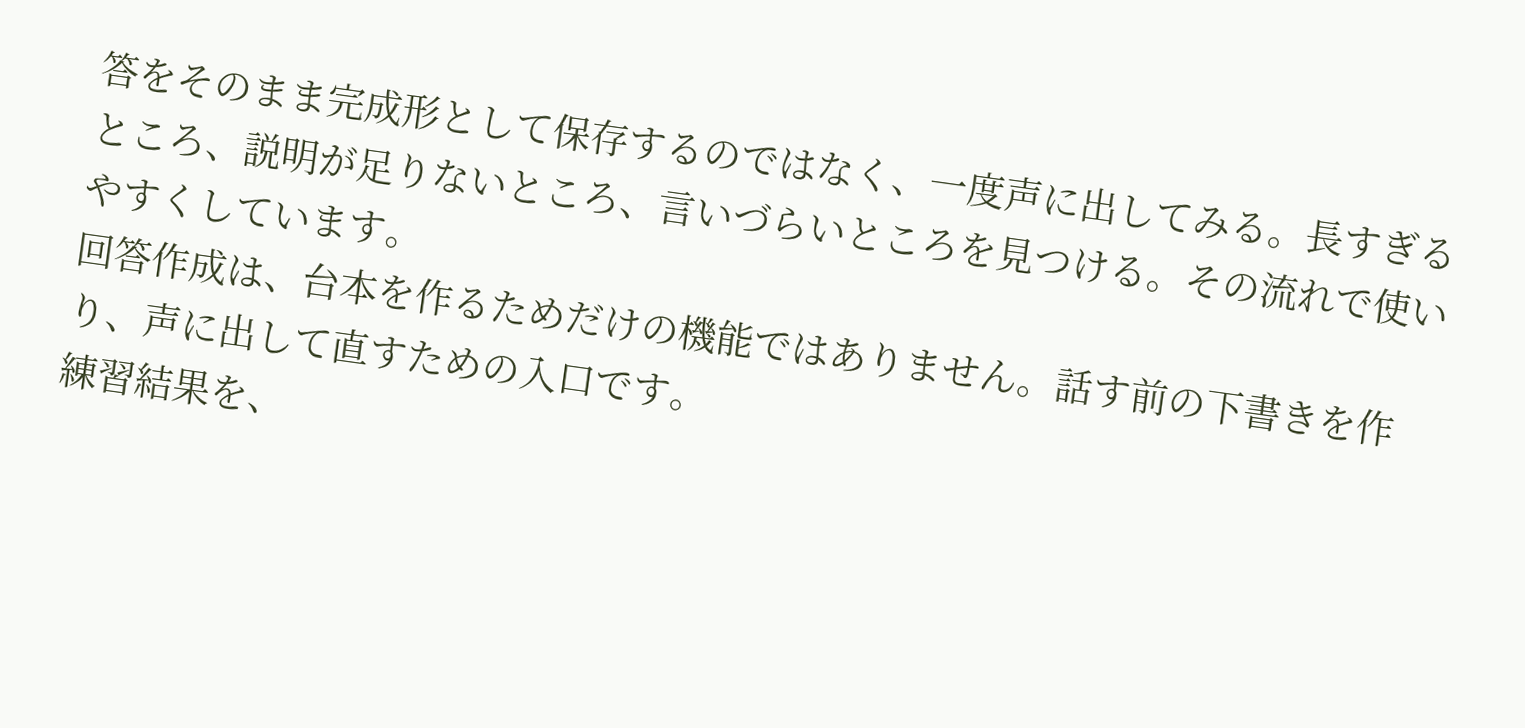答をそのまま完成形として保存するのではなく、一度声に出してみる。長すぎるところ、説明が足りないところ、言いづらいところを見つける。その流れで使いやすくしています。
回答作成は、台本を作るためだけの機能ではありません。話す前の下書きを作り、声に出して直すための入口です。
練習結果を、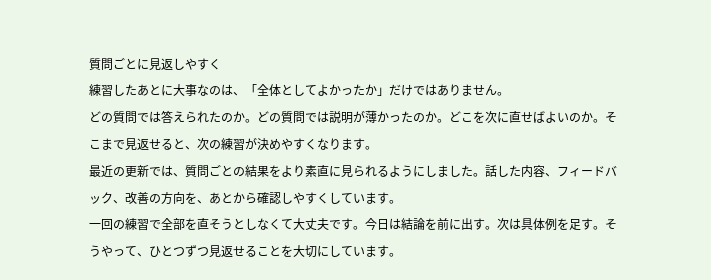質問ごとに見返しやすく
練習したあとに大事なのは、「全体としてよかったか」だけではありません。
どの質問では答えられたのか。どの質問では説明が薄かったのか。どこを次に直せばよいのか。そこまで見返せると、次の練習が決めやすくなります。
最近の更新では、質問ごとの結果をより素直に見られるようにしました。話した内容、フィードバック、改善の方向を、あとから確認しやすくしています。
一回の練習で全部を直そうとしなくて大丈夫です。今日は結論を前に出す。次は具体例を足す。そうやって、ひとつずつ見返せることを大切にしています。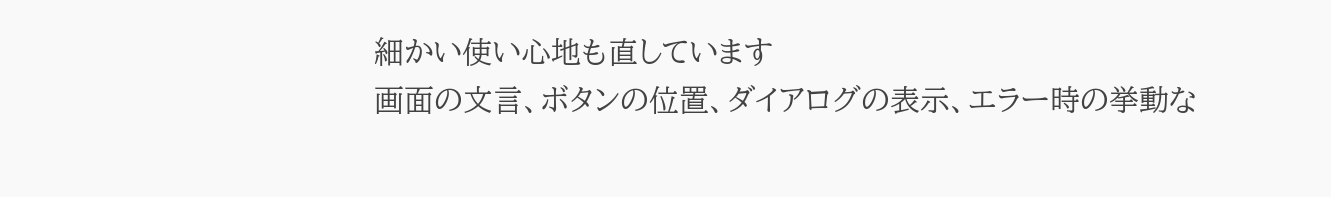細かい使い心地も直しています
画面の文言、ボタンの位置、ダイアログの表示、エラー時の挙動な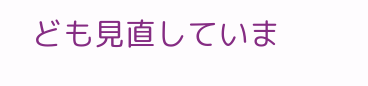ども見直していま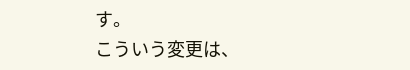す。
こういう変更は、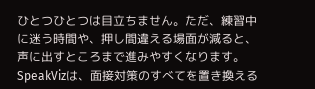ひとつひとつは目立ちません。ただ、練習中に迷う時間や、押し間違える場面が減ると、声に出すところまで進みやすくなります。
SpeakVizは、面接対策のすべてを置き換える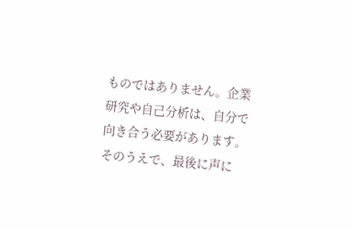ものではありません。企業研究や自己分析は、自分で向き合う必要があります。
そのうえで、最後に声に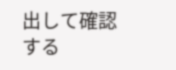出して確認する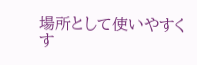場所として使いやすくす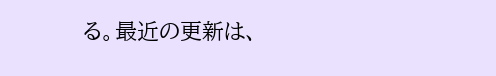る。最近の更新は、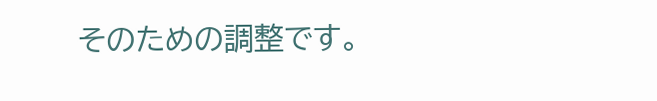そのための調整です。